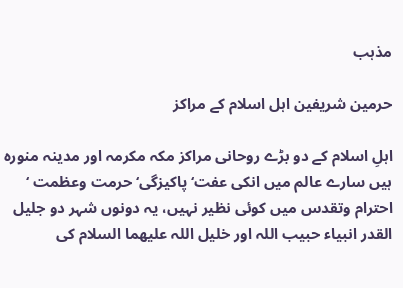مذہب

حرمین شریفین اہل اسلام کے مراکز

اہلِ اسلام کے دو بڑے روحانی مراکز مکہ مکرمہ اور مدینہ منورہ ہیں سارے عالم میں انکی عفت‘ پاکیزگی‘ حرمت وعظمت ‘ احترام وتقدس میں کوئی نظیر نہیں، یہ دونوں شہر دو جلیل القدر انبیاء حبیب اللہ اور خلیل اللہ علیھما السلام کی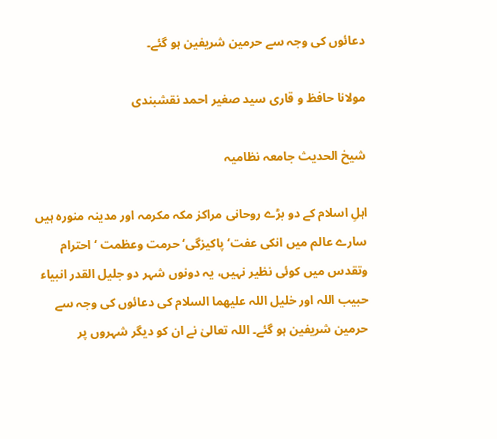دعائوں کی وجہ سے حرمین شریفین ہو گئے۔

مولانا حافظ و قاری سید صغیر احمد نقشبندی

شیخ الحدیث جامعہ نظامیہ

اہلِ اسلام کے دو بڑے روحانی مراکز مکہ مکرمہ اور مدینہ منورہ ہیں سارے عالم میں انکی عفت‘ پاکیزگی‘ حرمت وعظمت ‘ احترام وتقدس میں کوئی نظیر نہیں، یہ دونوں شہر دو جلیل القدر انبیاء حبیب اللہ اور خلیل اللہ علیھما السلام کی دعائوں کی وجہ سے حرمین شریفین ہو گئے۔ اللہ تعالیٰ نے ان کو دیگر شہروں پر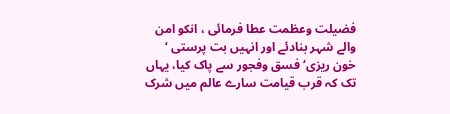فضیلت وعظمت عطا فرمائی ، انکو امن والے شہر بنادئے اور انہیں بت پرستی ‘ خون ریزی‘ فسق وفجور سے پاک کیا، یہاں تک کہ قرب قیامت سارے عالم میں شرک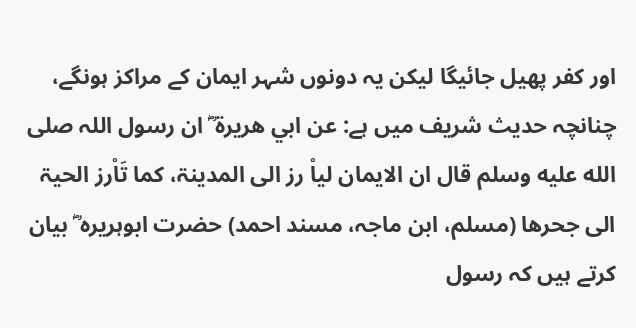اور کفر پھیل جائیگا لیکن یہ دونوں شہر ایمان کے مراکز ہونگے، چنانچہ حدیث شریف میں ہے: عن ابي ھریرۃ ؓ ان رسول اللہ صلى الله عليه وسلم قال ان الایمان لیاْ رز الی المدینۃ، کما تَاْرز الحیۃ الی جحرھا (مسلم، ابن ماجہ، مسند احمد) حضرت ابوہریرہ ؓ بیان کرتے ہیں کہ رسول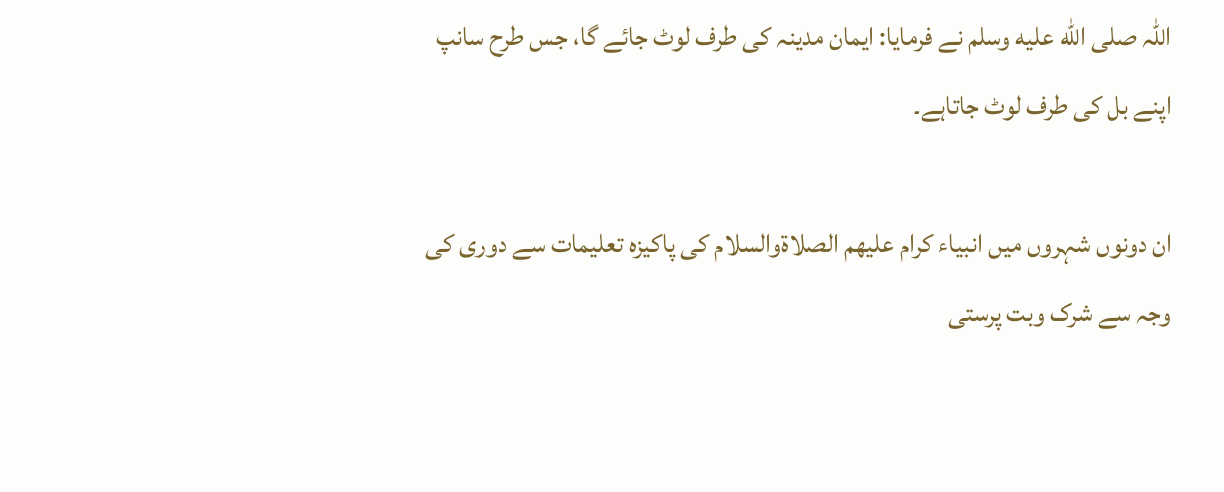اللہ صلى الله عليه وسلم نے فرمایا: ایمان مدینہ کی طرف لوٹ جائے گا، جس طرح سانپ اپنے بل کی طرف لوٹ جاتاہے۔

ان دونوں شہروں میں انبیاء کرام علیھم الصلاۃوالسلام کی پاکیزہ تعلیمات سے دوری کی وجہ سے شرک وبت پرستی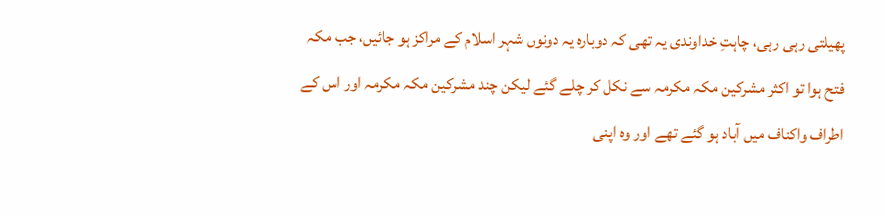پھیلتی رہی رہی، چاہتِ خداوندی یہ تھی کہ دوبارہ یہ دونوں شہر اسلام کے مراکز ہو جائیں، جب مکہ فتح ہوا تو اکثر مشرکین مکہ مکرمہ سے نکل کر چلے گئے لیکن چند مشرکین مکہ مکرمہ اور اس کے اطراف واکناف میں آباد ہو گئے تھے اور وہ اپنی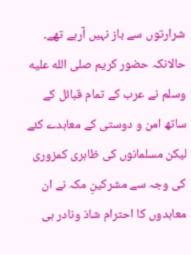شرارتوں سے باز نہیں آرہے تھے۔ حالانکہ حضور کریم صلى الله عليه وسلم نے عرب کے تمام قبائل کے ساتھ امن و دوستی کے معاہدے کئے لیکن مسلمانوں کی ظاہری کمزوری کی وجہ سے مشرکینِ مکہ نے ان معاہدوں کا احترام شاذ ونادر ہی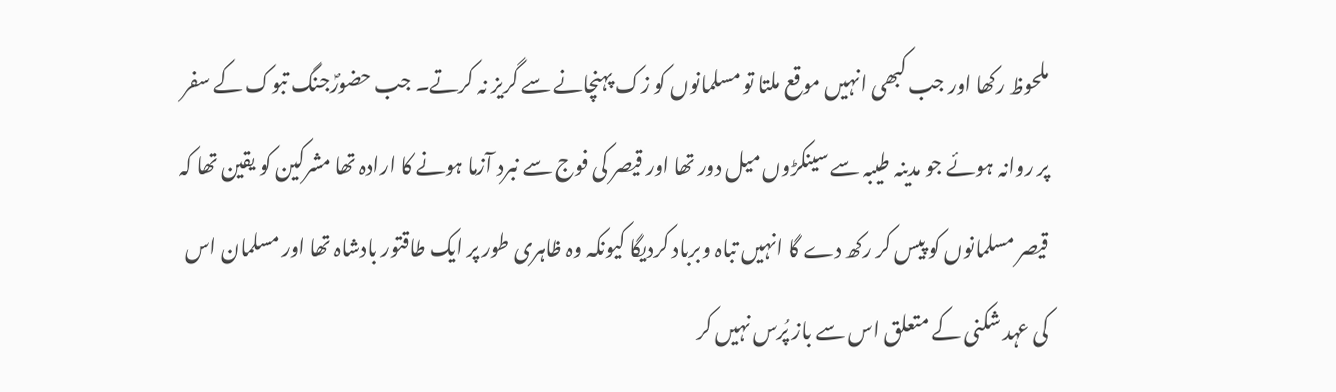ملحوظ رکھا اور جب کبھی انہیں موقع ملتا تو مسلمانوں کو زک پہنچانے سے گریز نہ کرتے۔ جب حضورؐجنگ تبوک کے سفر پر روانہ ہوئے جو مدینہ طیبہ سے سینکڑوں میل دور تھا اور قیصر کی فوج سے نبرد آزما ہونے کا ارادہ تھا مشرکین کو یقین تھا کہ قیصر مسلمانوں کو پیس کر رکھ دے گا انہیں تباہ وبرباد کردیگا کیونکہ وہ ظاہری طور پر ایک طاقتور بادشاہ تھا اور مسلمان اس کی عہد شکنی کے متعلق اس سے باز پُرس نہیں کر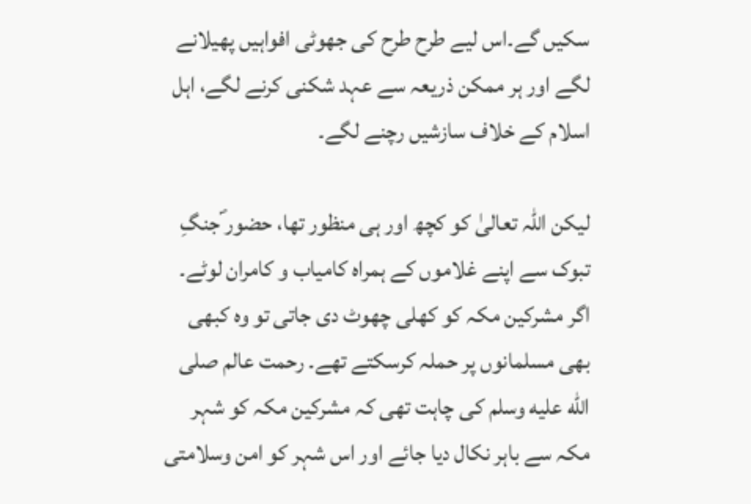سکیں گے۔اس لیے طرح طرح کی جھوٹی افواہیں پھیلانے لگے اور ہر ممکن ذریعہ سے عہد شکنی کرنے لگے، اہل اسلام کے خلاف سازشیں رچنے لگے۔

لیکن اللہ تعالیٰ کو کچھ اور ہی منظور تھا، حضور ؐجنگِ تبوک سے اپنے غلاموں کے ہمراہ کامیاب و کامران لوٹے۔ اگر مشرکین مکہ کو کھلی چھوٹ دی جاتی تو وہ کبھی بھی مسلمانوں پر حملہ کرسکتے تھے۔ رحمت عالم صلى الله عليه وسلم کی چاہت تھی کہ مشرکین مکہ کو شہر مکہ سے باہر نکال دیا جائے اور اس شہر کو امن وسلامتی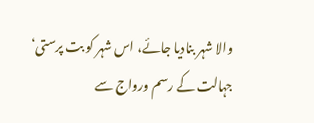والا شہر بنادیا جائے، اس شہر کو بت پرستی‘ جہالت کے رسم ورواج سے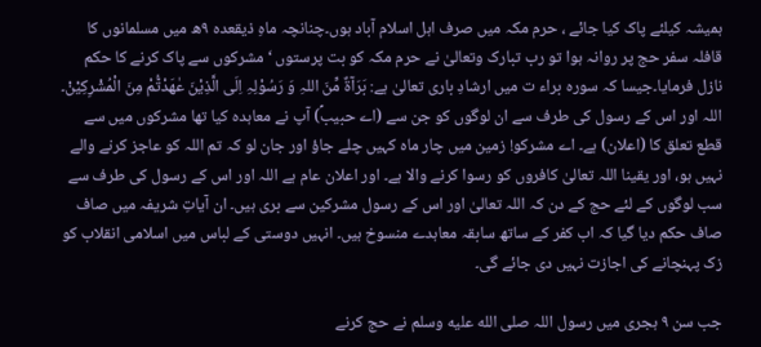ہمیشہ کیلئے پاک کیا جائے ، حرم مکہ میں صرف اہل اسلام آباد ہوں۔چنانچہ ماہِ ذیقعدہ ۹ھ میں مسلمانوں کا قافلہ سفر حج پر روانہ ہوا تو رب تبارک وتعالیٰ نے حرم مکہ کو بت پرستوں ‘ مشرکوں سے پاک کرنے کا حکم نازل فرمایا۔جیسا کہ سورہ براء ت میں ارشادِ باری تعالیٰ ہے: بَرَآۃٌ مِّنَ اللہِ وَ رَسُوْلِہِ اِلَی الَّذِیْنَ عٰھَدْتُّمْ مِنَ الْمُشْرِکِیْنْ۔ اللہ اور اس کے رسول کی طرف سے ان لوگوں کو جن سے (اے حبیبؐ) آپ نے معاہدہ کیا تھا مشرکوں میں سے قطع تعلق کا (اعلان) ہے۔ اے مشرکو! زمین میں چار ماہ کہیں چلے جاؤ اور جان لو کہ تم اللہ کو عاجز کرنے والے نہیں ہو، اور یقینا اللہ تعالیٰ کافروں کو رسوا کرنے والا ہے۔ اور اعلان عام ہے اللہ اور اس کے رسول کی طرف سے سب لوگوں کے لئے حج کے دن کہ اللہ تعالیٰ اور اس کے رسول مشرکین سے بری ہیں۔ ان آیاتِ شریفہ میں صاف صاف حکم دیا گیا کہ اب کفر کے ساتھ سابقہ معاہدے منسوخ ہیں۔ انہیں دوستی کے لباس میں اسلامی انقلاب کو زک پہنچانے کی اجازت نہیں دی جائے گی۔

جب سن ۹ ہجری میں رسول اللہ صلى الله عليه وسلم نے حج کرنے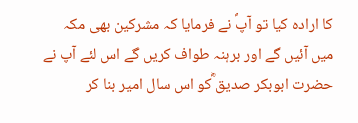کا ارادہ کیا تو آپؐ نے فرمایا کہ مشرکین بھی مکہ میں آئیں گے اور برہنہ طواف کریں گے اس لئے آپ نے حضرت ابوبکر صدیق ؓکو اس سال امیر بنا کر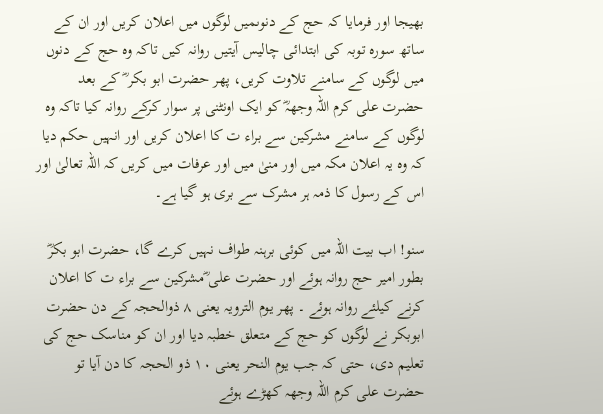بھیجا اور فرمایا کہ حج کے دنوںمیں لوگوں میں اعلان کریں اور ان کے ساتھ سورہ توبہ کی ابتدائی چالیس آیتیں روانہ کیں تاکہ وہ حج کے دنوں میں لوگوں کے سامنے تلاوت کریں، پھر حضرت ابو بکر ؓ کے بعد حضرت علی کرم اللہ وجھہؓ کو ایک اونٹنی پر سوار کرکے روانہ کیا تاکہ وہ لوگوں کے سامنے مشرکین سے براء ت کا اعلان کریں اور انہیں حکم دیا کہ وہ یہ اعلان مکہ میں اور منیٰ میں اور عرفات میں کریں کہ اللہ تعالیٰ اور اس کے رسول کا ذمہ ہر مشرک سے بری ہو گیا ہے۔

سنو! اب بیت اللہ میں کوئی برہنہ طواف نہیں کرے گا، حضرت ابو بکرؓ بطور امیر حج روانہ ہوئے اور حضرت علی ؓمشرکین سے براء ت کا اعلان کرنے کیلئے روانہ ہوئے ۔ پھر یوم الترویہ یعنی ۸ ذوالحجہ کے دن حضرت ابوبکر نے لوگوں کو حج کے متعلق خطبہ دیا اور ان کو مناسک حج کی تعلیم دی، حتی کہ جب یوم النحر یعنی ۱۰ ذو الحجہ کا دن آیا تو حضرت علی کرم اللہ وجھہ کھڑے ہوئے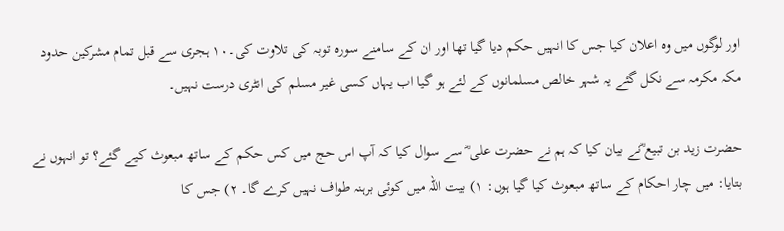اور لوگوں میں وہ اعلان کیا جس کا انہیں حکم دیا گیا تھا اور ان کے سامنے سورہ توبہ کی تلاوت کی۔۱۰ ہجری سے قبل تمام مشرکین حدود مکہ مکرمہ سے نکل گئے یہ شہر خالص مسلمانوں کے لئے ہو گیا اب یہاں کسی غیر مسلم کی انٹری درست نہیں۔

حضرت زید بن تبیع ؓنے بیان کیا کہ ہم نے حضرت علی ؓ سے سوال کیا کہ آپ اس حج میں کس حکم کے ساتھ مبعوث کیے گئے؟ تو انہوں نے بتایا: میں چار احکام کے ساتھ مبعوث کیا گیا ہوں: ۱) بیت اللہ میں کوئی برہنہ طواف نہیں کرے گا۔ ۲) جس کا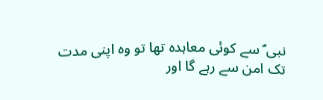نبی ؐ سے کوئی معاہدہ تھا تو وہ اپنی مدت تک امن سے رہے گا اور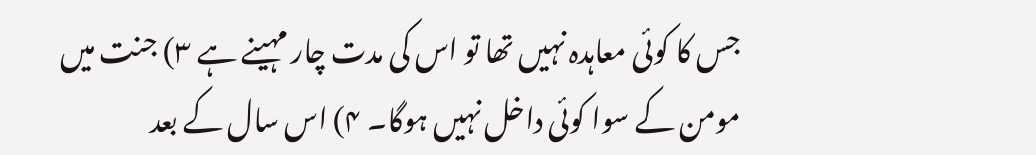جس کا کوئی معاہدہ نہیں تھا تو اس کی مدت چار مہینے ہے ۳) جنت میں مومن کے سوا کوئی داخل نہیں ہوگا۔ ۴) اس سال کے بعد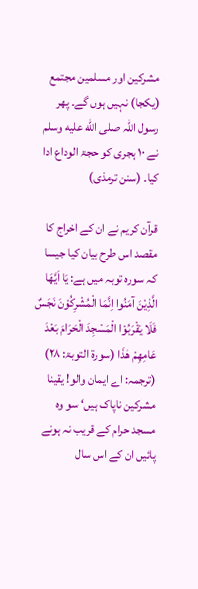مشرکین اور مسلمین مجتمع (یکجا) نہیں ہوں گے۔ پھر رسول اللہ صلى الله عليه وسلم نے ۱۰ ہجری کو حجۃ الوداع ادا کیا۔ (سنن ترمذی)

قرآن کریم نے ان کے اخراج کا مقصد اس طرح بیان کیا جیسا کہ سورہ توبہ میں ہے: یَا اَیَّھَا الَّذِیْنَ آمَنُوا اِنَّمَا الْمُشْرِکُوْنَ نَجَسٌ فَلَا یَقْرَبُوْا الْمَسْجِدَ الْحَرَامَ بَعْدَ عَامِھِمْ ھٰذَا (سورۃ التوبۃ: ۲۸) (ترجمہ: اے ایمان والو! یقینا مشرکین ناپاک ہیں‘ سو وہ مسجد حرام کے قریب نہ ہونے پائیں ان کے اس سال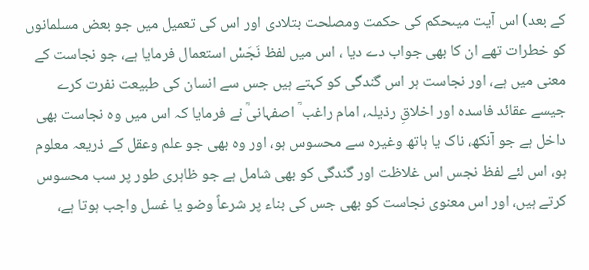کے بعد) اس آیت میںحکم کی حکمت ومصلحت بتلادی اور اس کی تعمیل میں جو بعض مسلمانوں کو خطرات تھے ان کا بھی جواب دے دیا ، اس میں لفظ نَجَسْ استعمال فرمایا ہے، جو نجاست کے معنی میں ہے، اور نجاست ہر اس گندگی کو کہتے ہیں جس سے انسان کی طبیعت نفرت کرے جیسے عقائد فاسدہ اور اخلاقِ رذیلہ، امام راغب ؒ اصفہانیؒ نے فرمایا کہ اس میں وہ نجاست بھی داخل ہے جو آنکھ، ناک یا ہاتھ وغیرہ سے محسوس ہو، اور وہ بھی جو علم وعقل کے ذریعہ معلوم ہو، اس لئے لفظ نجس اس غلاظت اور گندگی کو بھی شامل ہے جو ظاہری طور پر سب محسوس کرتے ہیں، اور اس معنوی نجاست کو بھی جس کی بناء پر شرعاً وضو یا غسل واجب ہوتا ہے،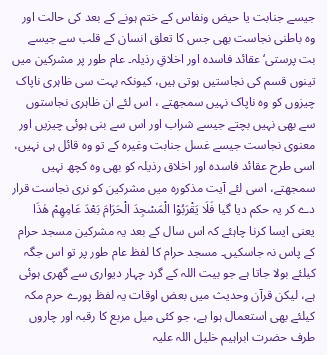جیسے جنابت یا حیض ونفاس کے ختم ہونے کے بعد کی حالت اور وہ باطنی نجاست بھی جس کا تعلق انسان کے قلب سے جیسے بت پرستی‘ عقائد فاسدہ اور اخلاقِ رذیلہ۔ عام طور پر مشرکین میں تینوں قسم کی نجاستیں ہوتی ہیں، کیونکہ بہت سی ظاہری ناپاک چیزوں کو وہ ناپاک نہیں سمجھتے ، اس لئے ان ظاہری نجاستوں سے بھی نہیں بچتے جیسے شراب اور اس سے بنی ہوئی چیزیں اور معنوی نجاست جیسے غسل جنابت وغیرہ کے تو وہ قائل ہی نہیں، اسی طرح عقائد فاسدہ اور اخلاق رذیلہ کو بھی وہ کچھ نہیں سمجھتے، اسی لئے آیت مذکورہ میں مشرکین کو نری نجاست قرار دے کر یہ حکم دیا گیا فَلَا یَقْرَبُوْا الْمَسْجِدَ الْحَرَامَ بَعْدَ عَامِھِمْ ھٰذَا یعنی ایسا کرنا چاہئے کہ اس سال کے بعد یہ مشرکین مسجد حرام کے پاس نہ جاسکیں۔ مسجد حرام کا لفظ عام طور پر تو اس جگہ کیلئے بولا جاتا ہے جو بیت اللہ کے گرد چہار دیواری سے گھری ہوئی ہے، لیکن قرآن وحدیث میں بعض اوقات یہ لفظ پورے حرم مکہ کیلئے بھی استعمال ہوا ہے، جو کئی میل مربع کا رقبہ اور چاروں طرف حضرت ابراہیم خلیل اللہ علیہ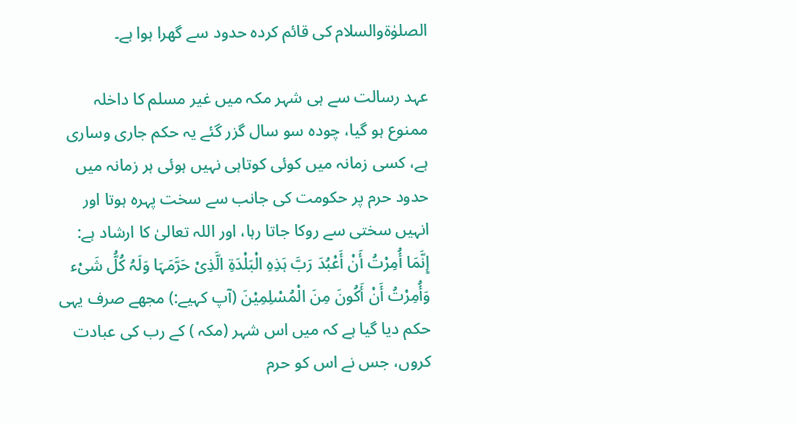الصلوٰۃوالسلام کی قائم کردہ حدود سے گھرا ہوا ہے۔

عہد رسالت سے ہی شہر مکہ میں غیر مسلم کا داخلہ ممنوع ہو گیا، چودہ سو سال گزر گئے یہ حکم جاری وساری ہے، کسی زمانہ میں کوئی کوتاہی نہیں ہوئی ہر زمانہ میں حدود حرم پر حکومت کی جانب سے سخت پہرہ ہوتا اور انہیں سختی سے روکا جاتا رہا، اور اللہ تعالیٰ کا ارشاد ہے: إِنَّمَا أُمِرْتُ أَنْ أَعْبُدَ رَبَّ ہَذِہِ الْبَلْدَۃِ الَّذِیْ حَرَّمَہَا وَلَہُ کُلُّ شَیْء وَأُمِرْتُ أَنْ أَکُونَ مِنَ الْمُسْلِمِیْنَ (آپ کہیے:) مجھے صرف یہی حکم دیا گیا ہے کہ میں اس شہر (مکہ ) کے رب کی عبادت کروں، جس نے اس کو حرم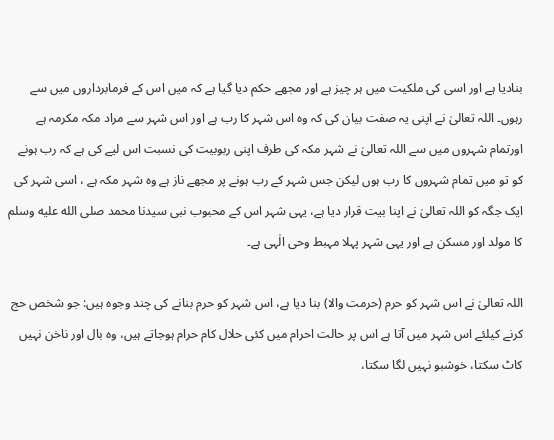بنادیا ہے اور اسی کی ملکیت میں ہر چیز ہے اور مجھے حکم دیا گیا ہے کہ میں اس کے فرمابرداروں میں سے رہوں۔ اللہ تعالیٰ نے اپنی یہ صفت بیان کی کہ وہ اس شہر کا رب ہے اور اس شہر سے مراد مکہ مکرمہ ہے اورتمام شہروں میں سے اللہ تعالیٰ نے شہر مکہ کی طرف اپنی ربوبیت کی نسبت اس لیے کی ہے کہ رب ہونے کو تو میں تمام شہروں کا رب ہوں لیکن جس شہر کے رب ہونے پر مجھے ناز ہے وہ شہر مکہ ہے ، اسی شہر کی ایک جگہ کو اللہ تعالیٰ نے اپنا بیت قرار دیا ہے، یہی شہر اس کے محبوب نبی سیدنا محمد صلى الله عليه وسلم کا مولد اور مسکن ہے اور یہی شہر پہلا مہبط وحی الٰہی ہے۔

اللہ تعالیٰ نے اس شہر کو حرم (حرمت والا) بنا دیا ہے، اس شہر کو حرم بنانے کی چند وجوہ ہیں: جو شخص حج کرنے کیلئے اس شہر میں آتا ہے اس پر حالت احرام میں کئی حلال کام حرام ہوجاتے ہیں، وہ بال اور ناخن نہیں کاٹ سکتا، خوشبو نہیں لگا سکتا،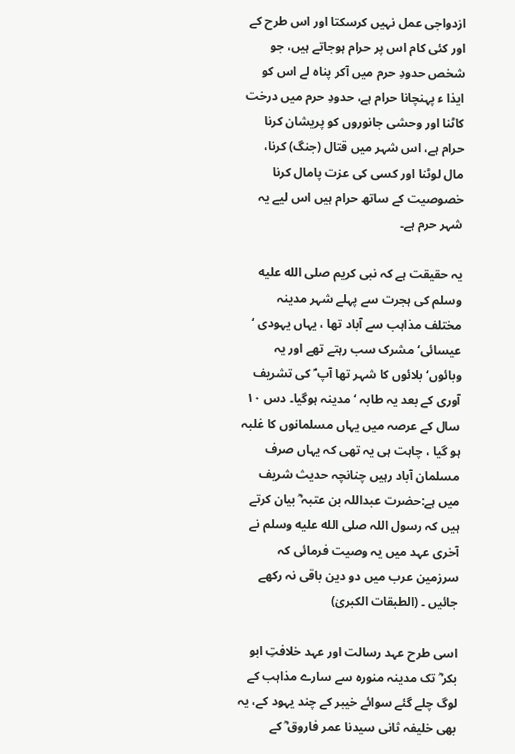ازدواجی عمل نہیں کرسکتا اور اس طرح کے اور کئی کام اس پر حرام ہوجاتے ہیں، جو شخص حدودِ حرم میں آکر پناہ لے اس کو ایذا ء پہنچانا حرام ہے، حدودِ حرم میں درخت کاٹنا اور وحشی جانوروں کو پریشان کرنا حرام ہے، اس شہر میں قتال (جنگ) کرنا، مال لوٹنا اور کسی کی عزت پامال کرنا خصوصیت کے ساتھ حرام ہیں اس لیے یہ شہر حرم ہے۔

یہ حقیقت ہے کہ نبی کریم صلى الله عليه وسلم کی ہجرت سے پہلے شہر مدینہ مختلف مذاہب سے آباد تھا ، یہاں یہودی ‘ عیسائی‘ مشرک سب رہتے تھے اور یہ وبائوں‘ بلائوں کا شہر تھا آپ ؐ کی تشریف آوری کے بعد یہ طابہ ‘ مدینہ ہوگیا۔ دس ۱۰ سال کے عرصہ میں یہاں مسلمانوں کا غلبہ ہو گیا ، چاہت ہی یہ تھی کہ یہاں صرف مسلمان آباد رہیں چنانچہ حدیث شریف میں ہے:حضرت عبداللہ بن عتبہ ؓ بیان کرتے ہیں کہ رسول اللہ صلى الله عليه وسلم نے آخری عہد میں یہ وصیت فرمائی کہ سرزمین عرب میں دو دین باقی نہ رکھے جائیں ۔ (الطبقات الکبریٰ)

اسی طرح عہد رسالت اور عہد خلافتِ ابو بکر ؓ تک مدینہ منورہ سے سارے مذاہب کے لوگ چلے گئے سوائے خیبر کے چند یہود کے، یہ بھی خلیفہ ثانی سیدنا عمر فاروق ؓ کے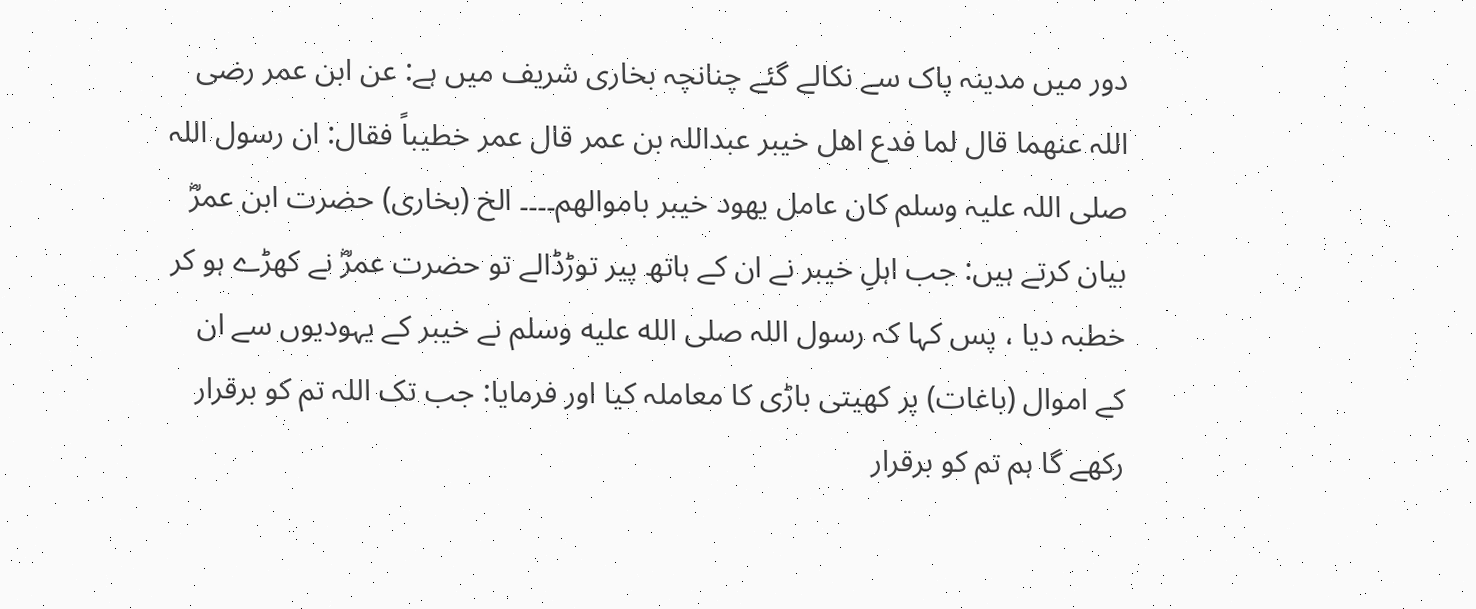دور میں مدینہ پاک سے نکالے گئے چنانچہ بخاری شریف میں ہے: عن ابن عمر رضی اللہ عنھما قال لما فدع اھل خیبر عبداللہ بن عمر قال عمر خطیباً فقال: ان رسول اللہ صلی اللہ علیہ وسلم کان عامل یھود خیبر باموالھم۔۔۔۔ الخ (بخاری) حضرت ابن عمرؓ بیان کرتے ہیں: جب اہلِ خیبر نے ان کے ہاتھ پیر توڑڈالے تو حضرت عمرؓ نے کھڑے ہو کر خطبہ دیا ، پس کہا کہ رسول اللہ صلى الله عليه وسلم نے خیبر کے یہودیوں سے ان کے اموال (باغات) پر کھیتی باڑی کا معاملہ کیا اور فرمایا: جب تک اللہ تم کو برقرار رکھے گا ہم تم کو برقرار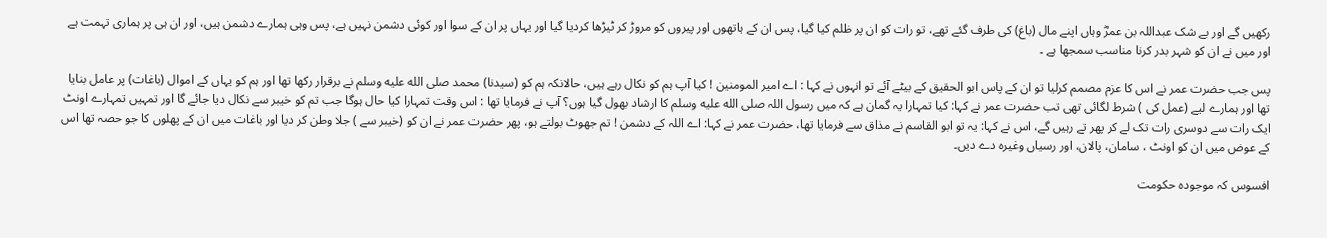رکھیں گے اور بے شک عبداللہ بن عمرؓ وہاں اپنے مال (باغ) کی طرف گئے تھے، تو رات کو ان پر ظلم کیا گیا، پس ان کے ہاتھوں اور پیروں کو مروڑ کر ٹیڑھا کردیا گیا اور یہاں پر ان کے سوا اور کوئی دشمن نہیں ہے، پس وہی ہمارے دشمن ہیں، اور ان ہی پر ہماری تہمت ہے اور میں نے ان کو شہر بدر کرنا مناسب سمجھا ہے ۔

پس جب حضرت عمر نے اس کا عزم مصمم کرلیا تو ان کے پاس ابو الحقیق کے بیٹے آئے تو انہوں نے کہا : اے امیر المومنین ! کیا آپ ہم کو نکال رہے ہیں، حالانکہ ہم کو (سیدنا) محمد صلى الله عليه وسلم نے برقرار رکھا تھا اور ہم کو یہاں کے اموال (باغات) پر عامل بنایا تھا اور ہمارے لیے (عمل کی ) شرط لگائی تھی تب حضرت عمر نے کہا: کیا تمہارا یہ گمان ہے کہ میں رسول اللہ صلى الله عليه وسلم کا ارشاد بھول گیا ہوں؟ آپ نے فرمایا تھا : اس وقت تمہارا کیا حال ہوگا جب تم کو خیبر سے نکال دیا جائے گا اور تمہیں تمہارے اونٹ ایک رات سے دوسری رات تک لے کر پھر تے رہیں گے، اس نے کہا: یہ تو ابو القاسم نے مذاق سے فرمایا تھا، حضرت عمر نے کہا: اے اللہ کے دشمن ! تم جھوٹ بولتے ہو، پھر حضرت عمر نے ان کو (خیبر سے ) جلا وطن کر دیا اور باغات میں ان کے پھلوں کا جو حصہ تھا اس کے عوض میں ان کو اونٹ ، سامان، پالان، اور رسیاں وغیرہ دے دیں۔

افسوس کہ موجودہ حکومت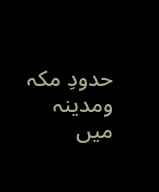حدودِ مکہ ومدینہ میں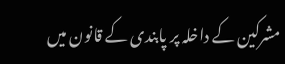مشرکین کے داخلہ پر پابندی کے قانون میں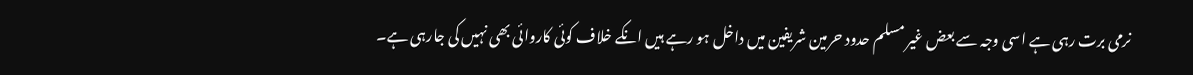نرمی برت رہی ہے اسی وجہ سے بعض غیر مسلم حدود حرمین شریفین میں داخل ہو رہے ہیں انکے خلاف کوئی کاروائی بھی نہیں کی جارہی ہے۔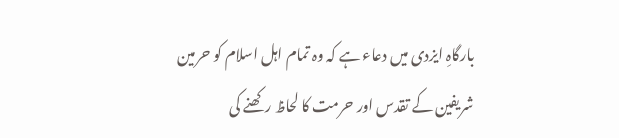بارگاہِ ایزدی میں دعاء ہے کہ وہ تمام اہل اسلام کو حرمین شریفین کے تقدس اور حرمت کا لحاظ رکھنے کی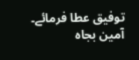توفیق عطا فرمائے۔ آمین بجاہ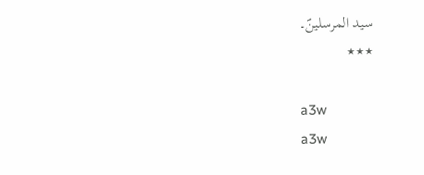سید المرسلینؐ۔
٭٭٭

a3w
a3w